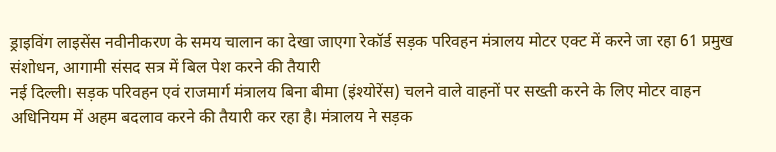ड्राइविंग लाइसेंस नवीनीकरण के समय चालान का देखा जाएगा रेकॉर्ड सड़क परिवहन मंत्रालय मोटर एक्ट में करने जा रहा 61 प्रमुख संशोधन, आगामी संसद सत्र में बिल पेश करने की तैयारी
नई दिल्ली। सड़क परिवहन एवं राजमार्ग मंत्रालय बिना बीमा (इंश्योरेंस) चलने वाले वाहनों पर सख्ती करने के लिए मोटर वाहन अधिनियम में अहम बदलाव करने की तैयारी कर रहा है। मंत्रालय ने सड़क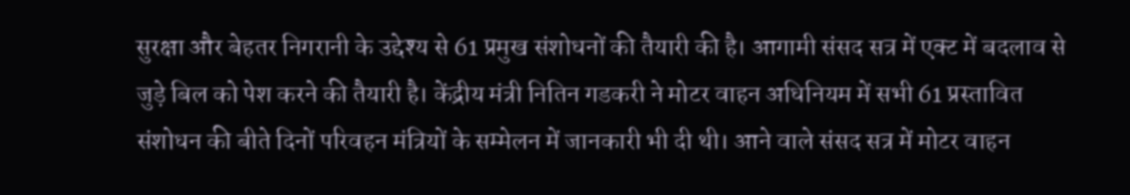सुरक्षा और बेहतर निगरानी के उद्देश्य से 61 प्रमुख संशोधनों की तैयारी की है। आगामी संसद सत्र में एक्ट में बदलाव से जुड़े बिल को पेश करने की तैयारी है। केंद्रीय मंत्री नितिन गडकरी ने मोटर वाहन अधिनियम में सभी 61 प्रस्तावित संशोधन की बीते दिनों परिवहन मंत्रियों के सम्मेलन में जानकारी भी दी थी। आने वाले संसद सत्र में मोटर वाहन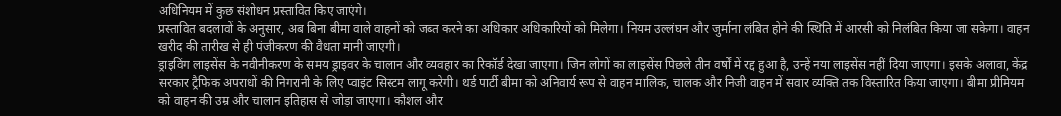अधिनियम में कुछ संशोधन प्रस्तावित किए जाएंगे।
प्रस्तावित बदलावों के अनुसार, अब बिना बीमा वाले वाहनों को जब्त करने का अधिकार अधिकारियों को मिलेगा। नियम उल्लंघन और जुर्माना लंबित होने की स्थिति में आरसी को निलंबित किया जा सकेगा। वाहन खरीद की तारीख से ही पंजीकरण की वैधता मानी जाएगी।
ड्राइविंग लाइसेंस के नवीनीकरण के समय ड्राइवर के चालान और व्यवहार का रिकॉर्ड देखा जाएगा। जिन लोगों का लाइसेंस पिछले तीन वर्षों में रद्द हुआ है, उन्हें नया लाइसेंस नहीं दिया जाएगा। इसके अलावा, केंद्र सरकार ट्रैफिक अपराधों की निगरानी के लिए प्वाइंट सिस्टम लागू करेगी। थर्ड पार्टी बीमा को अनिवार्य रूप से वाहन मालिक, चालक और निजी वाहन में सवार व्यक्ति तक विस्तारित किया जाएगा। बीमा प्रीमियम को वाहन की उम्र और चालान इतिहास से जोड़ा जाएगा। कौशल और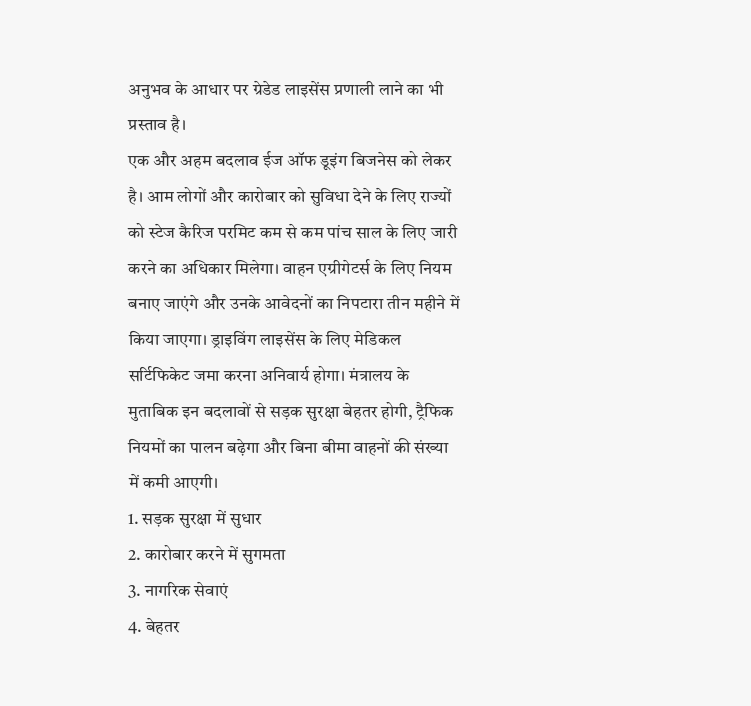अनुभव के आधार पर ग्रेडेड लाइसेंस प्रणाली लाने का भी प्रस्ताव है।
एक और अहम बदलाव ईज ऑफ डूइंग बिजनेस को लेकर है। आम लोगों और कारोबार को सुविधा देने के लिए राज्यों को स्टेज कैरिज परमिट कम से कम पांच साल के लिए जारी करने का अधिकार मिलेगा। वाहन एग्रीगेटर्स के लिए नियम बनाए जाएंगे और उनके आवेदनों का निपटारा तीन महीने में किया जाएगा। ड्राइविंग लाइसेंस के लिए मेडिकल सर्टिफिकेट जमा करना अनिवार्य होगा। मंत्रालय के मुताबिक इन बदलावों से सड़क सुरक्षा बेहतर होगी, ट्रैफिक नियमों का पालन बढ़ेगा और बिना बीमा वाहनों की संख्या में कमी आएगी।
1. सड़क सुरक्षा में सुधार
2. कारोबार करने में सुगमता
3. नागरिक सेवाएं
4. बेहतर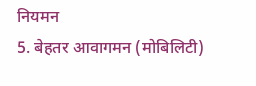नियमन
5. बेहतर आवागमन (मोबिलिटी)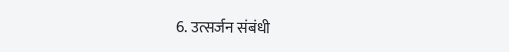6. उत्सर्जन संबंधी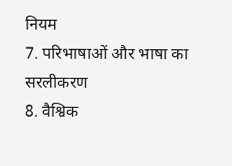नियम
7. परिभाषाओं और भाषा का सरलीकरण
8. वैश्विक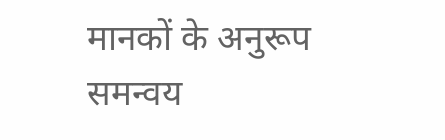मानकों के अनुरूप समन्वय